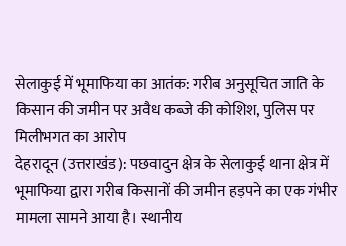सेलाकुई में भूमाफिया का आतंक: गरीब अनुसूचित जाति के किसान की जमीन पर अवैध कब्जे की कोशिश, पुलिस पर मिलीभगत का आरोप
देहरादून (उत्तराखंड): पछवादुन क्षेत्र के सेलाकुई थाना क्षेत्र में भूमाफिया द्वारा गरीब किसानों की जमीन हड़पने का एक गंभीर मामला सामने आया है। स्थानीय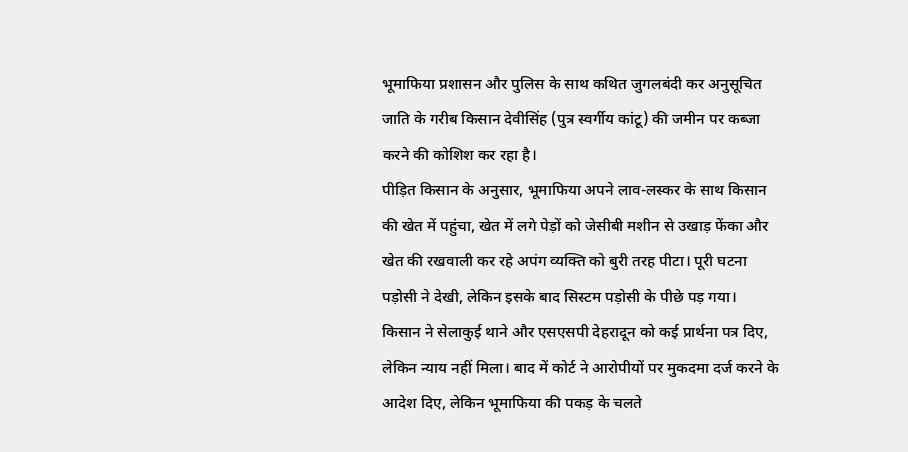भूमाफिया प्रशासन और पुलिस के साथ कथित जुगलबंदी कर अनुसूचित जाति के गरीब किसान देवीसिंह (पुत्र स्वर्गीय कांटू) की जमीन पर कब्जा करने की कोशिश कर रहा है।
पीड़ित किसान के अनुसार, भूमाफिया अपने लाव-लस्कर के साथ किसान की खेत में पहुंचा, खेत में लगे पेड़ों को जेसीबी मशीन से उखाड़ फेंका और खेत की रखवाली कर रहे अपंग व्यक्ति को बुरी तरह पीटा। पूरी घटना पड़ोसी ने देखी, लेकिन इसके बाद सिस्टम पड़ोसी के पीछे पड़ गया।
किसान ने सेलाकुई थाने और एसएसपी देहरादून को कई प्रार्थना पत्र दिए, लेकिन न्याय नहीं मिला। बाद में कोर्ट ने आरोपीयों पर मुकदमा दर्ज करने के आदेश दिए, लेकिन भूमाफिया की पकड़ के चलते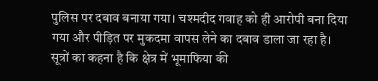पुलिस पर दबाव बनाया गया। चश्मदीद गवाह को ही आरोपी बना दिया गया और पीड़ित पर मुकदमा वापस लेने का दबाव डाला जा रहा है।
सूत्रों का कहना है कि क्षेत्र में भूमाफिया की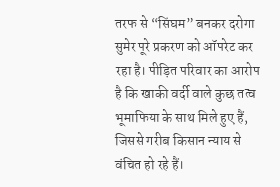तरफ से “सिंघम” बनकर दरोगा सुमेर पूरे प्रकरण को ऑपरेट कर रहा है। पीड़ित परिवार का आरोप है कि खाकी वर्दी वाले कुछ तत्व भूमाफिया के साथ मिले हुए हैं, जिससे गरीब किसान न्याय से वंचित हो रहे हैं।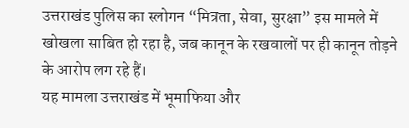उत्तराखंड पुलिस का स्लोगन “मित्रता, सेवा, सुरक्षा” इस मामले में खोखला साबित हो रहा है, जब कानून के रखवालों पर ही कानून तोड़ने के आरोप लग रहे हैं।
यह मामला उत्तराखंड में भूमाफिया और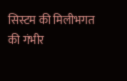सिस्टम की मिलीभगत की गंभीर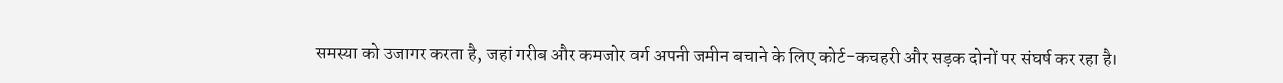समस्या को उजागर करता है, जहां गरीब और कमजोर वर्ग अपनी जमीन बचाने के लिए कोर्ट-कचहरी और सड़क दोनों पर संघर्ष कर रहा है।